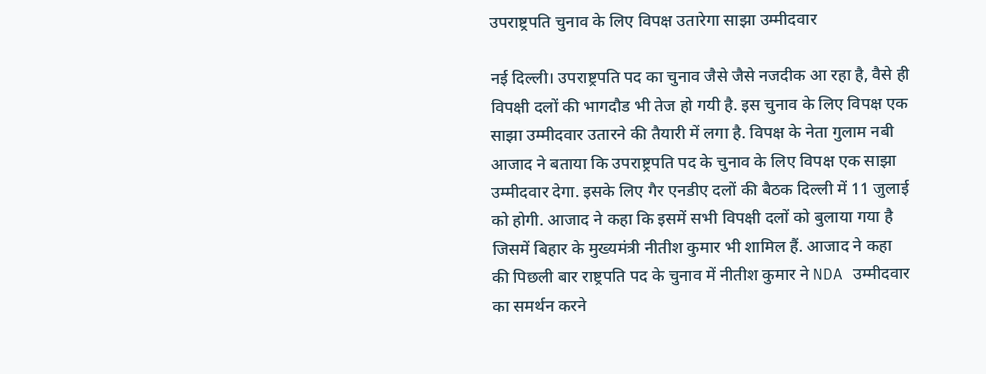उपराष्ट्रपति चुनाव के लिए विपक्ष उतारेगा साझा उम्मीदवार

नई दिल्ली। उपराष्ट्रपति पद का चुनाव जैसे जैसे नजदीक आ रहा है, वैसे ही विपक्षी दलों की भागदौड भी तेज हो गयी है. इस चुनाव के लिए विपक्ष एक साझा उम्मीदवार उतारने की तैयारी में लगा है. विपक्ष के नेता गुलाम नबी आजाद ने बताया कि उपराष्ट्रपति पद के चुनाव के लिए विपक्ष एक साझा उम्मीदवार देगा. इसके लिए गैर एनडीए दलों की बैठक दिल्ली में 11 जुलाई को होगी. आजाद ने कहा कि इसमें सभी विपक्षी दलों को बुलाया गया है जिसमें बिहार के मुख्यमंत्री नीतीश कुमार भी शामिल हैं. आजाद ने कहा की पिछली बार राष्ट्रपति पद के चुनाव में नीतीश कुमार ने NDA उम्मीदवार का समर्थन करने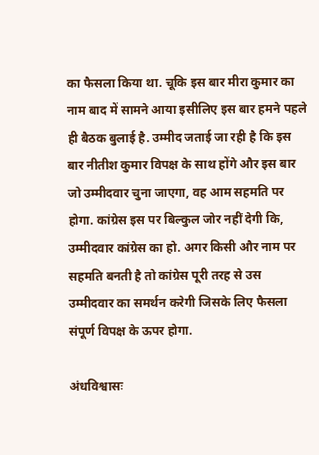का फैसला किया था. चूकि इस बार मीरा कुमार का नाम बाद में सामने आया इसीलिए इस बार हमने पहले ही बैठक बुलाई है. उम्मीद जताई जा रही है कि इस बार नीतीश कुमार विपक्ष के साथ होंगे और इस बार जो उम्मीदवार चुना जाएगा, वह आम सहमति पर होगा. कांग्रेस इस पर बिल्कुल जोर नहीं देगी कि, उम्मीदवार कांग्रेस का हो. अगर किसी और नाम पर सहमति बनती है तो कांग्रेस पूरी तरह से उस उम्मीदवार का समर्थन करेगी जिसके लिए फैसला संपूर्ण विपक्ष के ऊपर होगा.

अंधविश्वासः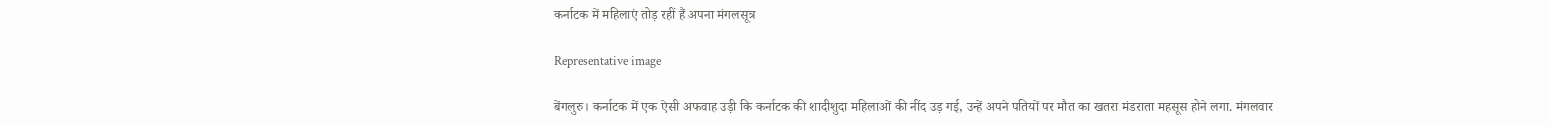कर्नाटक में महिलाएं तोड़ रहीं हैं अपना मंगलसूत्र

Representative image

बेंगलुरु। कर्नाटक में एक ऐसी अफवाह उड़ी कि कर्नाटक की शादीशुदा महिलाओं की नींद उड़ गई, उन्हें अपने पतियों पर मौत का खतरा मंडराता महसूस होने लगा. मंगलवार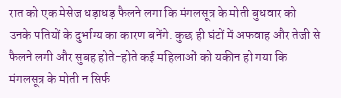रात को एक मेसेज धड़ाधड़ फैलने लगा कि मंगलसूत्र के मोती बुधवार को उनके पतियों के दुर्भाग्य का कारण बनेंगे. कुछ ही घंटों में अफवाह और तेजी से फैलने लगी और सुबह होते-होते कई महिलाओं को यकीन हो गया कि मंगलसूत्र के मोती न सिर्फ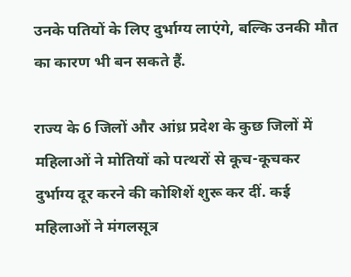उनके पतियों के लिए दुर्भाग्य लाएंगे, बल्कि उनकी मौत का कारण भी बन सकते हैं.

राज्य के 6 जिलों और आंध्र प्रदेश के कुछ जिलों में महिलाओं ने मोतियों को पत्थरों से कूच-कूचकर दुर्भाग्य दूर करने की कोशिशें शुरू कर दीं. कई महिलाओं ने मंगलसूत्र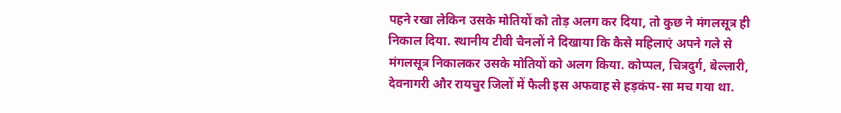पहने रखा लेकिन उसके मोतियों को तोड़ अलग कर दिया, तो कुछ ने मंगलसूत्र ही निकाल दिया. स्थानीय टीवी चैनलों ने दिखाया कि कैसे महिलाएं अपने गले से मंगलसूत्र निकालकर उसके मोतियों को अलग किया. कोप्पल, चित्रदुर्ग, बेल्लारी, देवनागरी और रायचुर जिलों में फैली इस अफवाह से हड़कंप-सा मच गया था.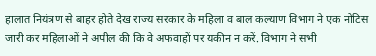हालात नियंत्रण से बाहर होते देख राज्य सरकार के महिला व बाल कल्याण विभाग ने एक नोटिस जारी कर महिलाओं ने अपील की कि वे अफवाहों पर यकीन न करें. विभाग ने सभी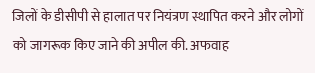जिलों के डीसीपी से हालात पर नियंत्रण स्थापित करने और लोगों को जागरूक किए जाने की अपील की. अफवाह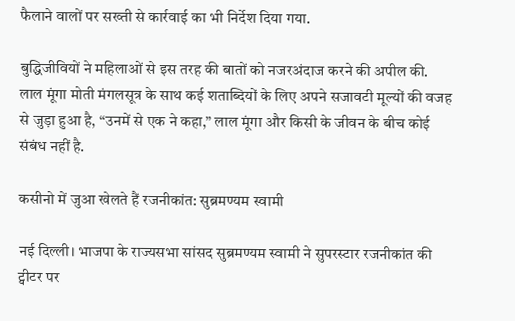फैलाने वालों पर सख्ती से कार्रवाई का भी निर्देश दिया गया.

बुद्धिजीवियों ने महिलाओं से इस तरह की बातों को नजरअंदाज करने की अपील की. लाल मूंगा मोती मंगलसूत्र के साथ कई शताब्दियों के लिए अपने सजावटी मूल्यों की वजह से जुड़ा हुआ है, “उनमें से एक ने कहा,” लाल मूंगा और किसी के जीवन के बीच कोई संबंध नहीं है.

कसीनो में जुआ खेलते हैं रजनीकांत: सुब्रमण्‍यम स्‍वामी

नई दिल्ली। भाजपा के राज्यसभा सांसद सुब्रमण्‍यम स्वामी ने सुपरस्टार रजनीकांत की ट्वीटर पर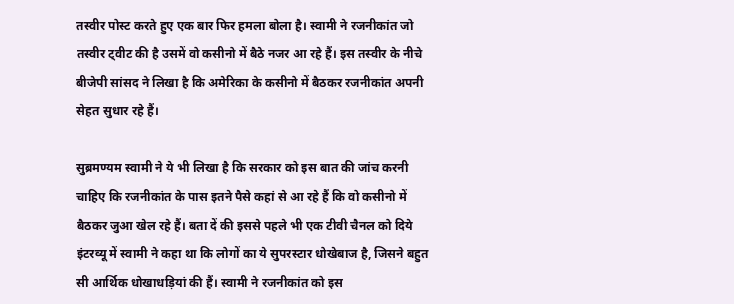तस्वीर पोस्ट करते हुए एक बार फिर हमला बोला है। स्वामी ने रजनीकांत जो तस्वीर ट्वीट की है उसमें वो कसीनो में बैठे नजर आ रहे हैं। इस तस्वीर के नीचे बीजेपी सांसद ने लिखा है कि अमेरिका के कसीनो में बैठकर रजनीकांत अपनी सेहत सुधार रहे हैं।

सुब्रमण्‍यम स्वामी ने ये भी लिखा है कि सरकार को इस बात की जांच करनी चाहिए कि रजनीकांत के पास इतने पैसे कहां से आ रहे हैं कि वो कसीनो में बैठकर जुआ खेल रहे हैं। बता दें की इससे पहले भी एक टीवी चैनल को दिये इंटरव्यू में स्वामी ने कहा था कि लोगों का ये सुपरस्टार धोखेबाज है, जिसने बहुत सी आर्थिक धोखाधड़ियां की हैं। स्वामी ने रजनीकांत को इस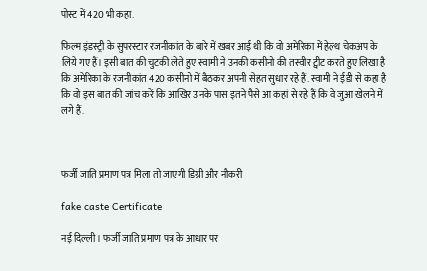पोस्ट में 420 भी कहा.

फिल्म इंडस्ट्री के सुपरस्टार रजनीकांत के बारे में खबर आई थी कि वो अमेरिका में हेल्थ चेकअप के लिये गए हैं। इसी बात की चुटकी लेते हुए स्वामी ने उनकी कसीनो की तस्वीर ट्वीट करते हुए लिखा है कि अमेरिका के रजनीकांत 420 कसीनो में बैठकर अपनी सेहत सुधार रहे हैं. स्वामी ने ईडी से कहा है कि वो इस बात की जांच करें कि आखिर उनके पास इतने पैसे आ कहां से रहे हैं कि वे जुआ खेलने में लगे हैं.



फर्जी जाति प्रमाण पत्र मिला तो जाएगी डिग्री और नौकरी

fake caste Certificate

नई दिल्ली। फर्जी जाति प्रमाण पत्र के आधार पर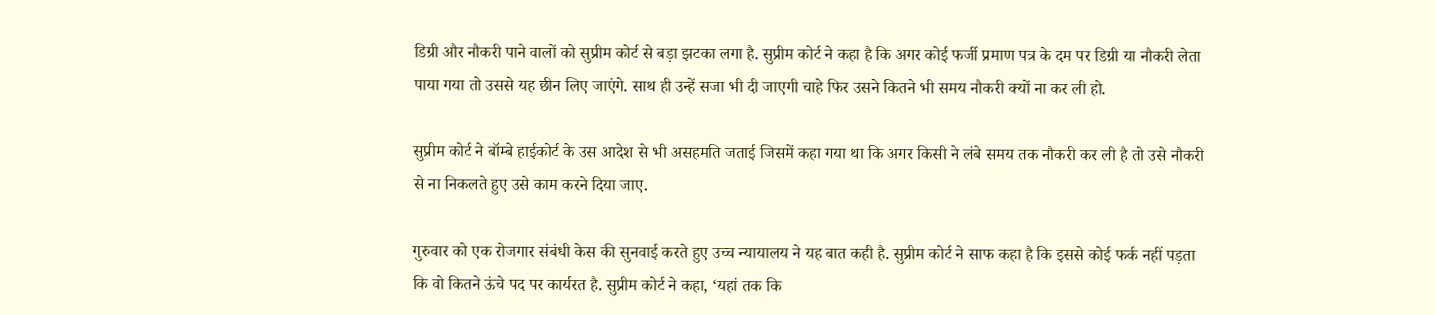डिग्री और नौकरी पाने वालों को सुप्रीम कोर्ट से बड़ा झटका लगा है. सुप्रीम कोर्ट ने कहा है कि अगर कोई फर्जी प्रमाण पत्र के दम पर डिग्री या नौकरी लेता पाया गया तो उससे यह छीन लिए जाएंगे. साथ ही उन्हें सजा भी दी जाएगी चाहे फिर उसने कितने भी समय नौकरी क्यों ना कर ली हो.

सुप्रीम कोर्ट ने बॉम्बे हाईकोर्ट के उस आदेश से भी असहमति जताई जिसमें कहा गया था कि अगर किसी ने लंबे समय तक नौकरी कर ली है तो उसे नौकरी से ना निकलते हुए उसे काम करने दिया जाए.

गुरुवार को एक रोजगार संबंधी केस की सुनवाई करते हुए उच्च न्यायालय ने यह बात कही है. सुप्रीम कोर्ट ने साफ कहा है कि इससे कोई फर्क नहीं पड़ता कि वो कितने ऊंचे पद पर कार्यरत है. सुप्रीम कोर्ट ने कहा, ‘यहां तक कि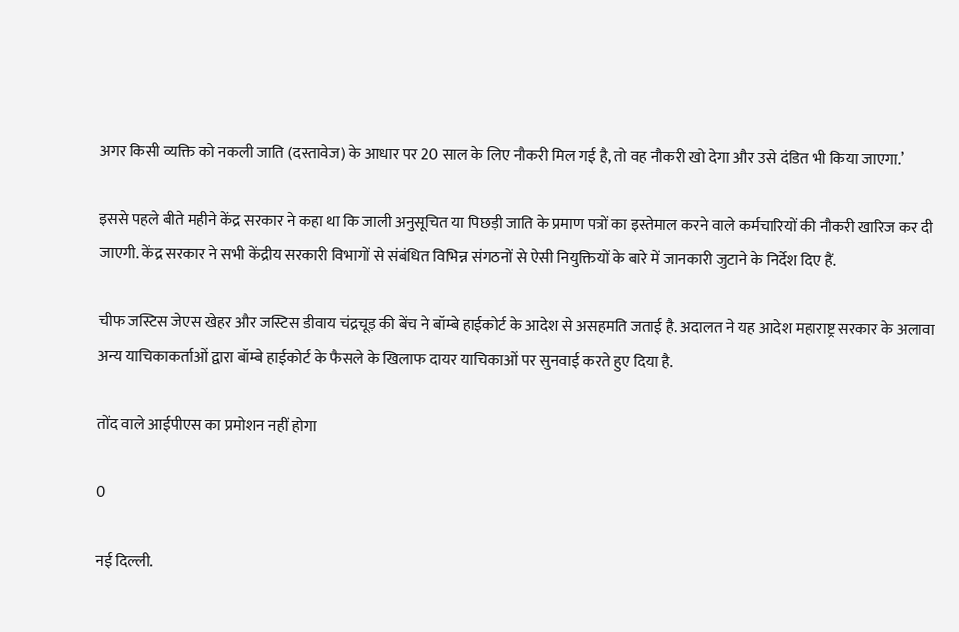अगर किसी व्यक्ति को नकली जाति (दस्तावेज) के आधार पर 20 साल के लिए नौकरी मिल गई है, तो वह नौकरी खो देगा और उसे दंडित भी किया जाएगा.’

इससे पहले बीते महीने केंद्र सरकार ने कहा था कि जाली अनुसूचित या पिछड़ी जाति के प्रमाण पत्रों का इस्तेमाल करने वाले कर्मचारियों की नौकरी खारिज कर दी जाएगी. केंद्र सरकार ने सभी केंद्रीय सरकारी विभागों से संबंधित विभिन्न संगठनों से ऐसी नियुक्तियों के बारे में जानकारी जुटाने के निर्देश दिए हैं.

चीफ जस्टिस जेएस खेहर और जस्टिस डीवाय चंद्रचूड़ की बेंच ने बॉम्बे हाईकोर्ट के आदेश से असहमति जताई है. अदालत ने यह आदेश महाराष्ट्र सरकार के अलावा अन्य याचिकाकर्ताओं द्वारा बॉम्बे हाईकोर्ट के फैसले के खिलाफ दायर याचिकाओं पर सुनवाई करते हुए दिया है.

तोंद वाले आईपीएस का प्रमोशन नहीं होगा

0

नई दिल्ली.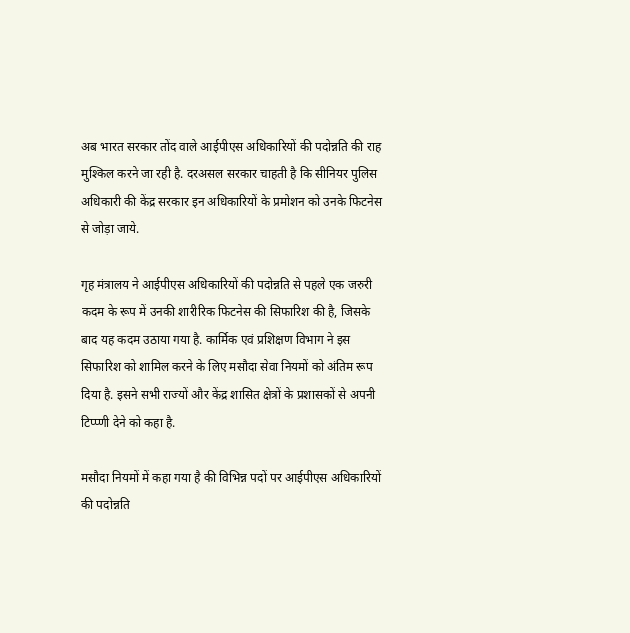अब भारत सरकार तोंद वाले आईपीएस अधिकारियों की पदोन्नति की राह मुश्किल करने जा रही है. दरअसल सरकार चाहती है कि सीनियर पुलिस अधिकारी की केंद्र सरकार इन अधिकारियों के प्रमोशन को उनके फिटनेस से जोड़ा जाये.

गृह मंत्रालय ने आईपीएस अधिकारियों की पदोन्नति से पहले एक जरुरी कदम के रूप में उनकी शारीरिक फिटनेस की सिफारिश की है, जिसके बाद यह कदम उठाया गया है. कार्मिक एवं प्रशिक्षण विभाग ने इस सिफारिश को शामिल करने के लिए मसौदा सेवा नियमों को अंतिम रूप दिया है. इसने सभी राज्यों और केंद्र शासित क्षेत्रों के प्रशासकों से अपनी टिप्प्णी देने को कहा है.

मसौदा नियमों में कहा गया है की विभिन्न पदों पर आईपीएस अधिकारियों की पदोन्नति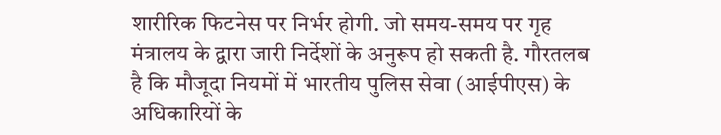शारीरिक फिटनेस पर निर्भर होगी. जो समय-समय पर गृह मंत्रालय के द्वारा जारी निर्देशों के अनुरूप हो सकती है. गौरतलब है कि मौजूदा नियमों में भारतीय पुलिस सेवा (आईपीएस) के अधिकारियों के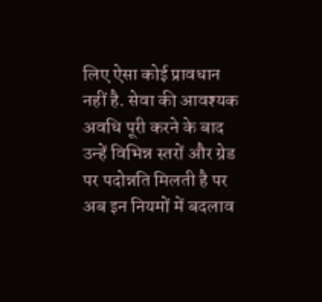लिए ऐसा कोई प्रावधान नहीं है. सेवा की आवश्यक अवधि पूरी करने के बाद उन्हें विभिन्न स्तरों और ग्रेड पर पदोन्नति मिलती है पर अब इन नियमों में बदलाव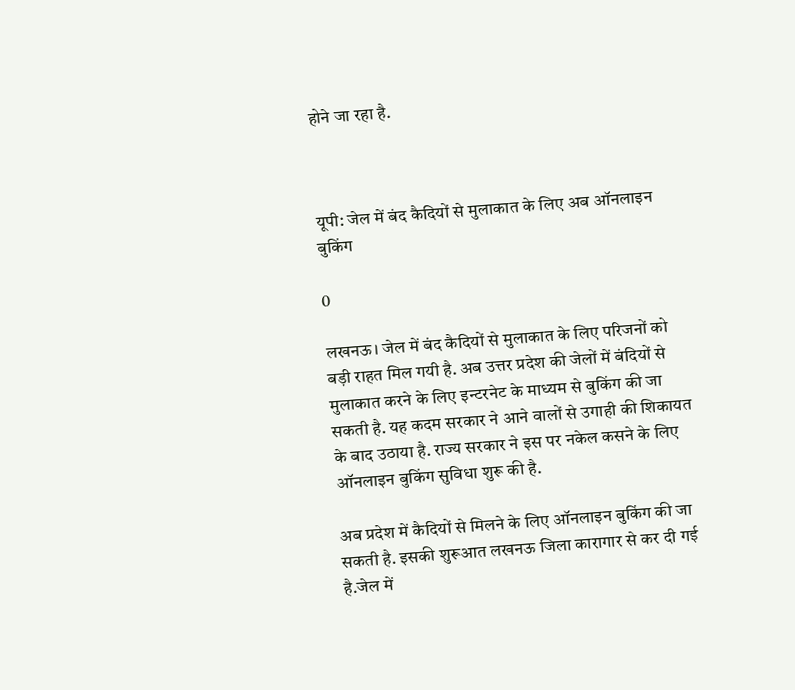होने जा रहा है.



यूपी: जेल में बंद कैदियों से मुलाकात के लिए अब ऑनलाइन बुकिंग

0

लखनऊ। जेल में बंद कैदियों से मुलाकात के लिए परिजनों को बड़ी राहत मिल गयी है. अब उत्तर प्रदेश की जेलों में बंदियों से मुलाकात करने के लिए इन्टरनेट के माध्यम से बुकिंग की जा सकती है. यह कदम सरकार ने आने वालों से उगाही की शिकायत के बाद उठाया है. राज्य सरकार ने इस पर नकेल कसने के लिए ऑनलाइन बुकिंग सुविधा शुरू की है.

अब प्रदेश में कैदियों से मिलने के लिए ऑनलाइन बुकिंग की जा सकती है. इसकी शुरूआत लखनऊ जिला कारागार से कर दी गई है.जेल में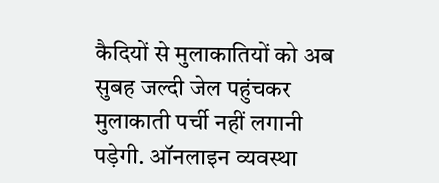कैदियों से मुलाकातियों को अब सुबह जल्दी जेल पहुंचकर मुलाकाती पर्ची नहीं लगानी पड़ेगी. ऑनलाइन व्यवस्था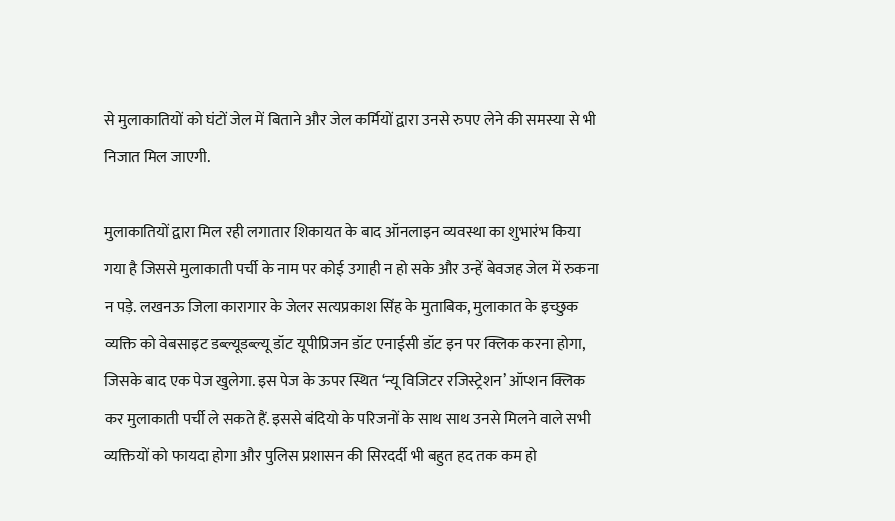से मुलाकातियों को घंटों जेल में बिताने और जेल कर्मियों द्वारा उनसे रुपए लेने की समस्या से भी निजात मिल जाएगी.

मुलाकातियों द्वारा मिल रही लगातार शिकायत के बाद ऑनलाइन व्यवस्था का शुभारंभ किया गया है जिससे मुलाकाती पर्ची के नाम पर कोई उगाही न हो सके और उन्हें बेवजह जेल में रुकना न पड़े. लखनऊ जिला कारागार के जेलर सत्यप्रकाश सिंह के मुताबिक, मुलाकात के इच्छुक व्यक्ति को वेबसाइट डब्ल्यूडब्ल्यू डॉट यूपीप्रिजन डॉट एनाईसी डॉट इन पर क्लिक करना होगा, जिसके बाद एक पेज खुलेगा. इस पेज के ऊपर स्थित ‘न्यू विजिटर रजिस्ट्रेशन’ ऑप्शन क्लिक कर मुलाकाती पर्ची ले सकते हैं. इससे बंदियो के परिजनों के साथ साथ उनसे मिलने वाले सभी व्यक्तियों को फायदा होगा और पुलिस प्रशासन की सिरदर्दी भी बहुत हद तक कम हो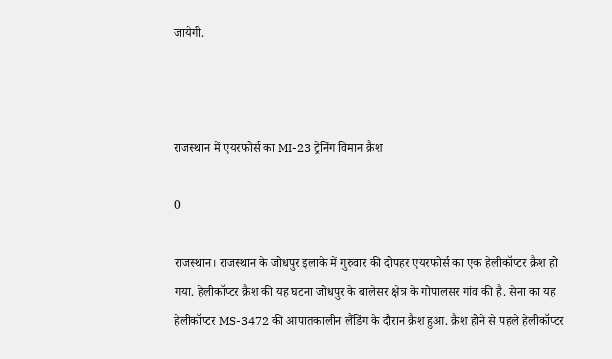जायेगी.



राजस्थान में एयरफोर्स का MI-23 ट्रेनिंग विमान क्रैश

0

राजस्थान। राजस्थान के जोधपुर इलाके में गुरुवार की दोपहर एयरफोर्स का एक हेलीकॉप्टर क्रैश हो गया. हेलीकॉप्टर क्रैश की यह घटना जोधपुर के बालेसर क्षेत्र के गोपालसर गांव की है. सेना का यह हेलीकॉप्टर MS-3472 की आपातकालीन लैंडिंग के दौरान क्रैश हुआ. क्रैश होने से पहले हेलीकॉप्टर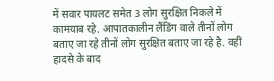में सवार पायलट समेत 3 लोग सुरक्षित निकले में कामयाब रहे. आपातकालीन लैंडिंग वाले तीनों लोग बताए जा रहे तीनों लोग सुरक्षित बताए जा रहे है. वहीं हादसे के बाद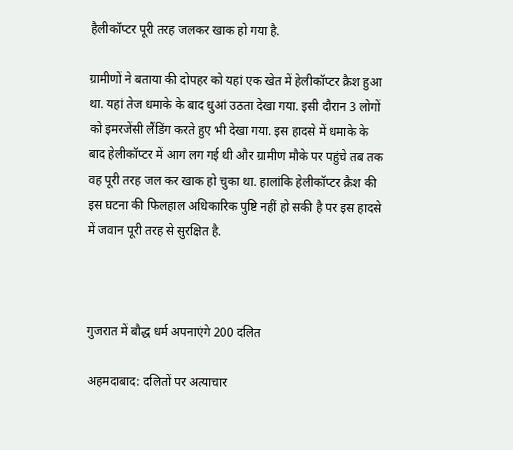हैलीकॉप्टर पूरी तरह जलकर खाक हो गया है.

ग्रामीणों ने बताया की दोपहर को यहां एक खेत में हेलीकॉप्टर क्रैश हुआ था. यहां तेज धमाके के बाद धुआं उठता देखा गया. इसी दौरान 3 लोगों को इमरजेंसी लैंडिंग करते हुए भी देखा गया. इस हादसे में धमाके के बाद हेलीकॉप्टर में आग लग गई थी और ग्रामीण मौके पर पहुंचे तब तक वह पूरी तरह जल कर खाक हो चुका था. हालांकि हेलीकॉप्टर क्रैश की इस घटना की फिलहाल अधिकारिक पुष्टि नहीं हो सकी है पर इस हादसे में जवान पूरी तरह से सुरक्षित है.



गुजरात में बौद्ध धर्म अपनाएंगे 200 दलित

अहमदाबाद: दलितों पर अत्याचार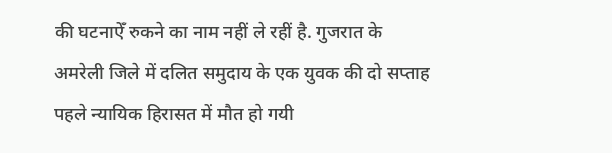की घटनाऐँ रुकने का नाम नहीं ले रहीं है. गुजरात के अमरेली जिले में दलित समुदाय के एक युवक की दो सप्ताह पहले न्यायिक हिरासत में मौत हो गयी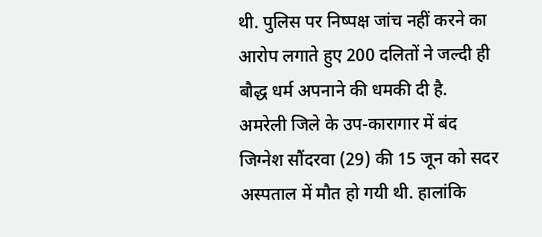थी. पुलिस पर निष्पक्ष जांच नहीं करने का आरोप लगाते हुए 200 दलितों ने जल्दी ही बौद्ध धर्म अपनाने की धमकी दी है. अमरेली जिले के उप-कारागार में बंद जिग्नेश सौंदरवा (29) की 15 जून को सदर अस्पताल में मौत हो गयी थी. हालांकि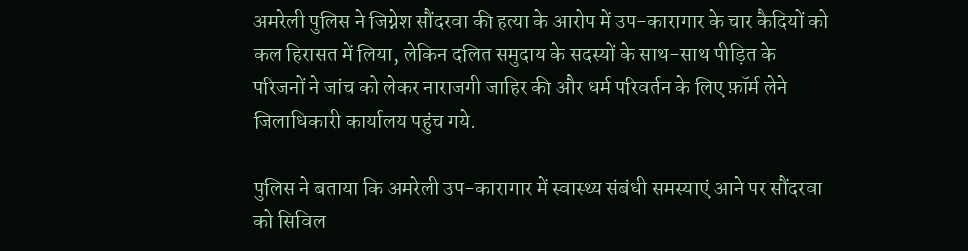अमरेली पुलिस ने जिग्नेश सौंदरवा की हत्या के आरोप में उप-कारागार के चार कैदियों को कल हिरासत में लिया, लेकिन दलित समुदाय के सदस्यों के साथ-साथ पीड़ित के परिजनों ने जांच को लेकर नाराजगी जाहिर की और धर्म परिवर्तन के लिए फ़ॉर्म लेने जिलाधिकारी कार्यालय पहुंच गये.

पुलिस ने बताया कि अमरेली उप-कारागार में स्वास्थ्य संबंधी समस्याएं आने पर सौंदरवा को सिविल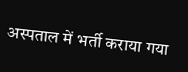अस्पताल में भर्ती कराया गया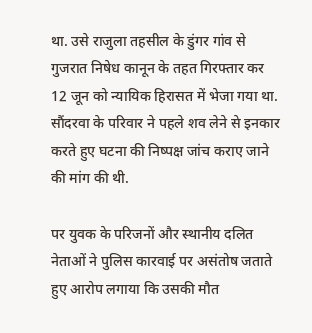था. उसे राजुला तहसील के डुंगर गांव से गुजरात निषेध कानून के तहत गिरफ्तार कर 12 जून को न्यायिक हिरासत में भेजा गया था. सौंदरवा के परिवार ने पहले शव लेने से इनकार करते हुए घटना की निष्पक्ष जांच कराए जाने की मांग की थी.

पर युवक के परिजनों और स्थानीय दलित नेताओं ने पुलिस कारवाई पर असंतोष जताते हुए आरोप लगाया कि उसकी मौत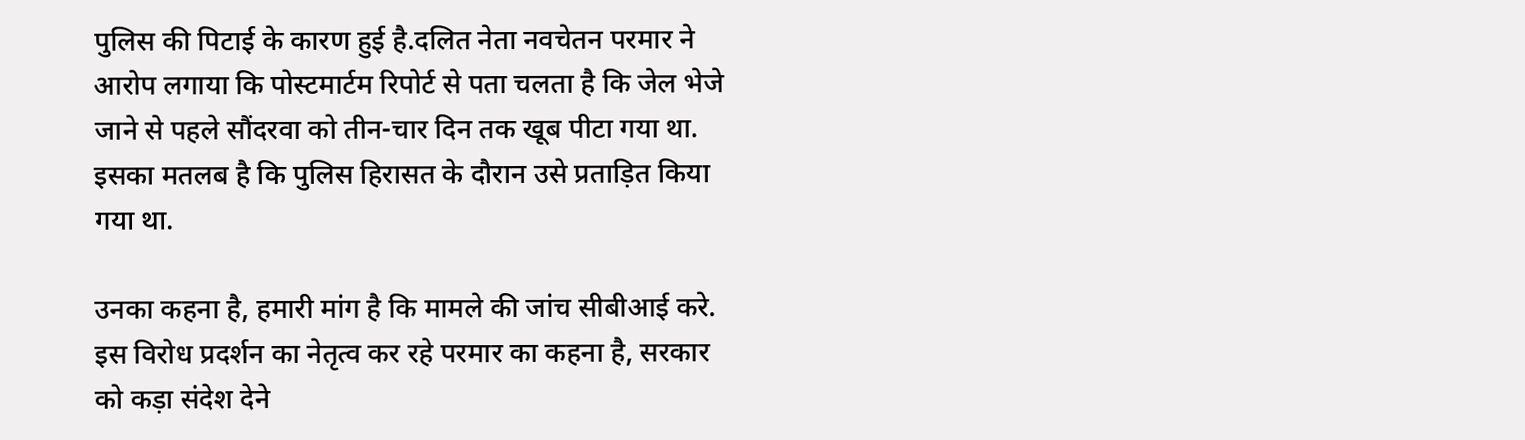पुलिस की पिटाई के कारण हुई है.दलित नेता नवचेतन परमार ने आरोप लगाया कि पोस्टमार्टम रिपोर्ट से पता चलता है कि जेल भेजे जाने से पहले सौंदरवा को तीन-चार दिन तक खूब पीटा गया था. इसका मतलब है कि पुलिस हिरासत के दौरान उसे प्रताड़ित किया गया था.

उनका कहना है, हमारी मांग है कि मामले की जांच सीबीआई करे. इस विरोध प्रदर्शन का नेतृत्व कर रहे परमार का कहना है, सरकार को कड़ा संदेश देने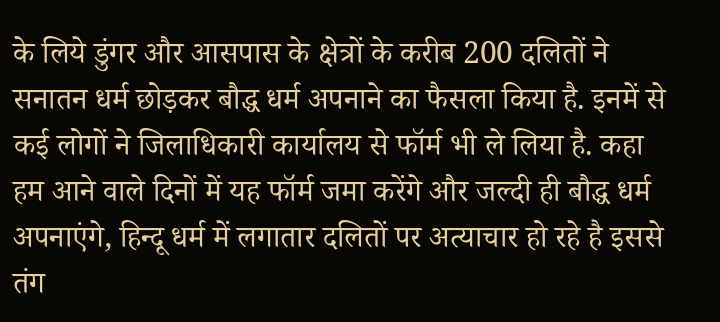के लिये डुंगर और आसपास के क्षेत्रों के करीब 200 दलितों ने सनातन धर्म छोड़कर बौद्ध धर्म अपनाने का फैसला किया है. इनमें से कई लोगों ने जिलाधिकारी कार्यालय से फॉर्म भी ले लिया है. कहा हम आने वाले दिनों में यह फॉर्म जमा करेंगे और जल्दी ही बौद्ध धर्म अपनाएंगे, हिन्दू धर्म में लगातार दलितों पर अत्याचार हो रहे है इससे तंग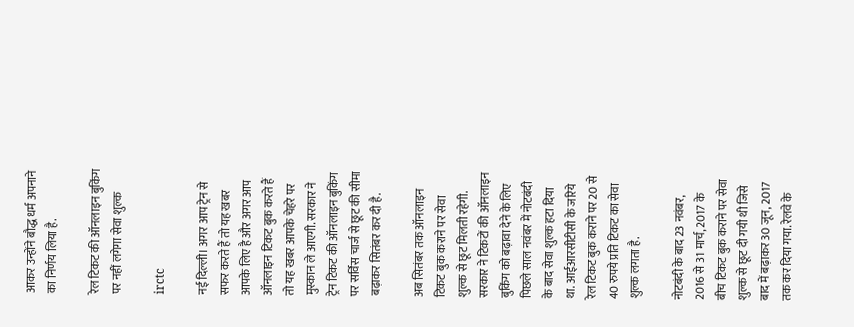आकर उन्होंने बौद्ध धर्म अपनाने का निर्णय लिया है.

रेल टिकट की ऑनलाइन बुकिंग पर नहीं लगेगा सेवा शुल्क

irctc

नई दिल्ली। अगर आप ट्रेन से सफर करते हैं तो यह खबर आपके लिए है और अगर आप ऑनलाइन टिकट बुक करते हैं तो यह खबर आपके चेहरे पर मुस्कान ले आएगी. सरकार ने ट्रेन टिकट की ऑनलाइन बुकिंग पर सर्विस चार्ज से छूट की सीमा बढ़ाकर सितंबर कर दी है.

अब सितंबर तक ऑनलाइन टिकट बुक कराने पर सेवा शुल्क से छूट मिलती रहेगी. सरकार ने टिकटों की ऑनलाइन बुकिंग को बढ़ावा देने के लिए पिछले साल नवंबर में नोटबंदी के बाद सेवा शुल्क हटा दिया था. आईआरसीटीसी के जरिये रेल टिकट बुक कराने पर 20 से 40 रुपये प्रति टिकट का सेवा शुल्क लगता है.

नोटबंदी के बाद 23 नवंबर, 2016 से 31 मार्च, 2017 के बीच टिकट बुक कराने पर सेवा शुल्क से छूट दी गयी थी जिसे बाद में बढ़ाकर 30 जून, 2017 तक कर दिया गया. रेलवे के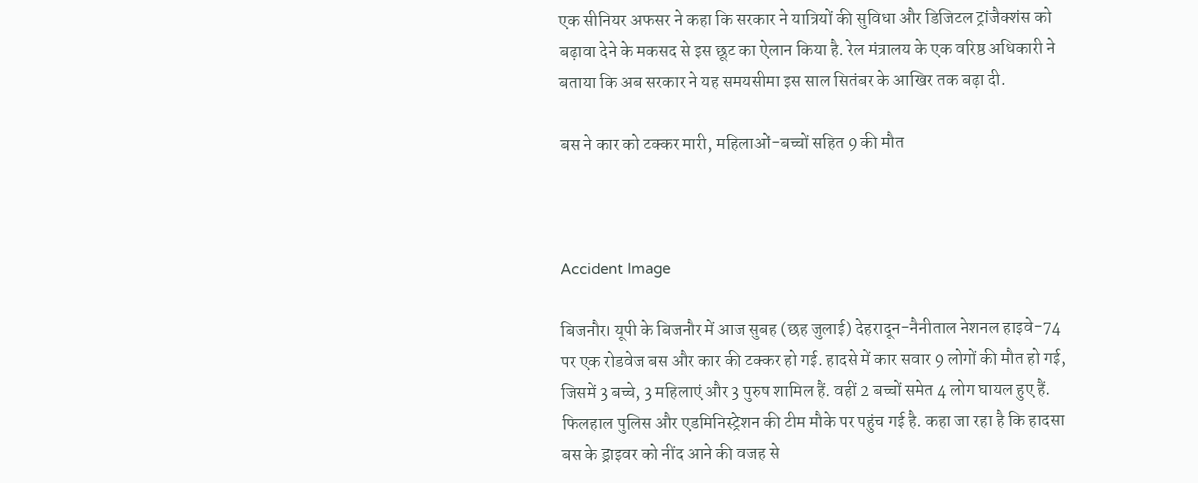एक सीनियर अफसर ने कहा कि सरकार ने यात्रियों की सुविधा और डिजिटल ट्रांजैक्शंस को बढ़ावा देने के मकसद से इस छूट का ऐलान किया है. रेल मंत्रालय के एक वरिष्ठ अधिकारी ने बताया कि अब सरकार ने यह समयसीमा इस साल सितंबर के आखिर तक बढ़ा दी.

बस ने कार को टक्कर मारी, महिलाओं-बच्चों सहित 9 की मौत



Accident Image

बिजनौर। यूपी के बिजनौर में आज सुबह (छह जुलाई) देहरादून-नैनीताल नेशनल हाइवे-74 पर एक रोडवेज बस और कार की टक्कर हो गई. हादसे में कार सवार 9 लोगों की मौत हो गई, ज‍िसमें 3 बच्चे, 3 महिलाएं और 3 पुरुष शामिल हैं. वहीं 2 बच्चों समेत 4 लोग घायल हुए हैं. फिलहाल पुलिस और एडमिनिस्ट्रेशन की टीम मौके पर पहुंच गई है. कहा जा रहा है क‍ि हादसा बस के ड्राइवर को नींद आने की वजह से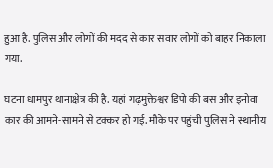हुआ है. पुल‍िस और लोगों की मदद से कार सवार लोगों को बाहर न‍िकाला गया.

घटना धामपुर थानाक्षेत्र की है. यहां गढ़मुक्तेश्वर डिपो की बस और इनोवा कार की आमने-सामने से टक्कर हो गई. मौके पर पहुंची पुलिस ने स्थानीय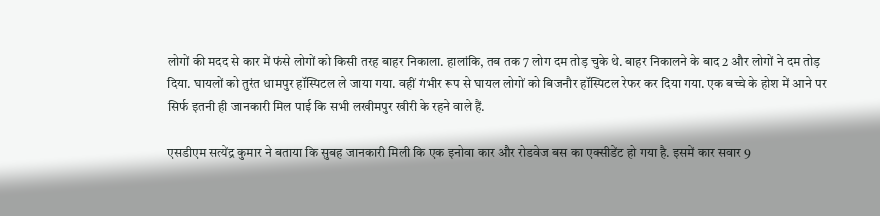लोगों की मदद से कार में फंसे लोगों को किसी तरह बाहर निकाला. हालांक‍ि, तब तक 7 लोग दम तोड़ चुके थे. बाहर निकालने के बाद 2 और लोगों ने दम तोड़ दिया. घायलों को तुरंत धामपुर हॉस्प‍िटल ले जाया गया. वहीं गंभीर रूप से घायल लोगों को बिजनौर हॉस्प‍िटल रेफर कर दिया गया. एक बच्चे के होश में आने पर स‍िर्फ इतनी ही जानकारी मिल पाई कि सभी लखीमपुर खीरी के रहने वाले हैं.

एसडीएम सत्येंद्र कुमार ने बताया कि सुबह जानकारी मिली क‍ि एक इनोवा कार और रोडवेज बस का एक्सीडेंट हो गया है. इसमें कार सवार 9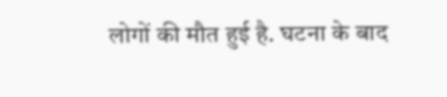लोगों की मौत हुई है. घटना के बाद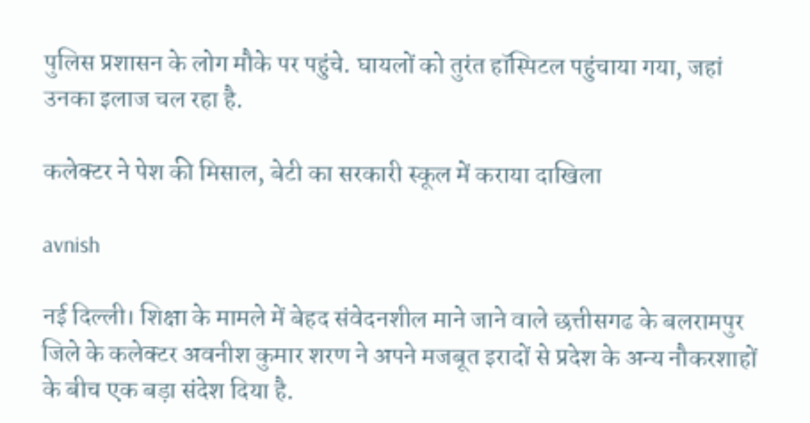पुल‍िस प्रशासन के लोग मौके पर पहुंचे. घायलों को तुरंत हॉस्प‍िटल पहुंचाया गया, जहां उनका इलाज चल रहा है.

कलेक्टर ने पेश की मिसाल, बेटी का सरकारी स्कूल में कराया दाखिला

avnish

नई दिल्ली। शिक्षा के मामले में बेहद संवेदनशील माने जाने वाले छत्तीसगढ के बलरामपुर जिले के कलेक्टर अवनीश कुमार शरण ने अपने मजबूत इरादों से प्रदेश के अन्य नौकरशाहों के बीच एक बड़ा संदेश दिया है.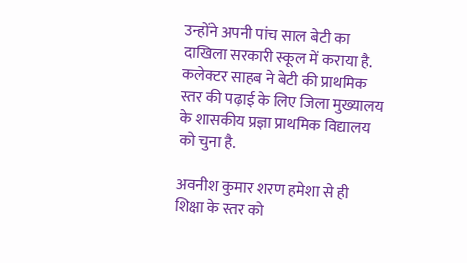उन्होंने अपनी पांच साल बेटी का दाखिला सरकारी स्कूल में कराया है. कलेक्टर साहब ने बेटी की प्राथमिक स्तर की पढ़ाई के लिए जिला मुख्यालय के शासकीय प्रज्ञा प्राथमिक विद्यालय को चुना है.

अवनीश कुमार शरण हमेशा से ही शिक्षा के स्तर को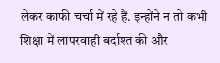लेकर काफी चर्चा में रहे हैं. इन्होंने न तो कभी शिक्षा में लापरवाही बर्दाश्त की और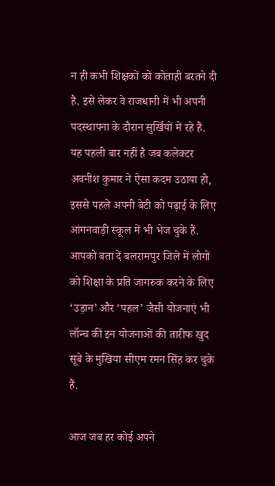न ही कभी शिक्षकों को कोताही बरतने दी है. इसे लेकर वे राजधानी में भी अपनी पदस्थापना के दौरान सुर्खियों में रहे हैं. यह पहली बार नहीं है जब कलेक्टर अवनीश कुमार ने ऐसा कदम उठाया हो, इससे पहले अपनी बेटी को पढ़ाई के लिए आंगनवाड़ी स्कूल में भी भेज चुके हैं. आपको बता दें बलरामपुर जिले में लोगों को शिक्षा के प्रति जागरुक करने के लिए ‘उड़ान’ और ‘पहल’ जैसी योजनाएं भी लॉन्च कीं इन योजनाओं की तारीफ खुद सूबे के मुखिया सीएम रमन सिंह कर चुके हैं.

आज जब हर कोई अपने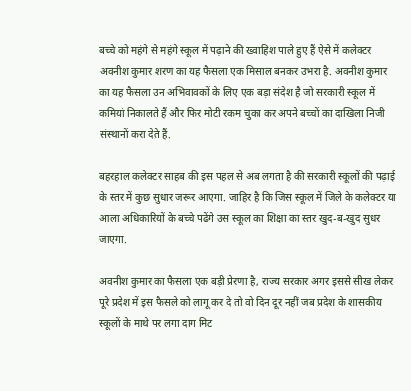बच्चे को महंगे से महंगे स्कूल में पढ़ाने की ख्वाहिश पाले हुए हैं ऐसे में कलेक्टर अवनीश कुमार शरण का यह फैसला एक मिसाल बनकर उभरा है. अवनीश कुमार का यह फैसला उन अभिवावकों के लिए एक बड़ा संदेश है जो सरकारी स्कूल में कमियां निकालते हैं और फिर मोटी रकम चुका कर अपने बच्चों का दाखिला निजी संस्थानों करा देते हैं.

बहरहाल कलेक्टर साहब की इस पहल से अब लगता है की सरकारी स्कूलों की पढ़ाई के स्तर में कुछ सुधार जरूर आएगा. जाहिर है कि जिस स्कूल में जिले के कलेक्टर या आला अधिकारियों के बच्चे पढेंगे उस स्कूल का शिक्षा का स्तर खुद-ब-खुद सुधर जाएगा.

अवनीश कुमार का फैसला एक बड़ी प्रेरणा है, राज्य सरकार अगर इससे सीख लेकर पूरे प्रदेश में इस फैसले को लागू कर दे तो वो दिन दूर नहीं जब प्रदेश के शासकीय स्कूलों के माथे पर लगा दाग मिट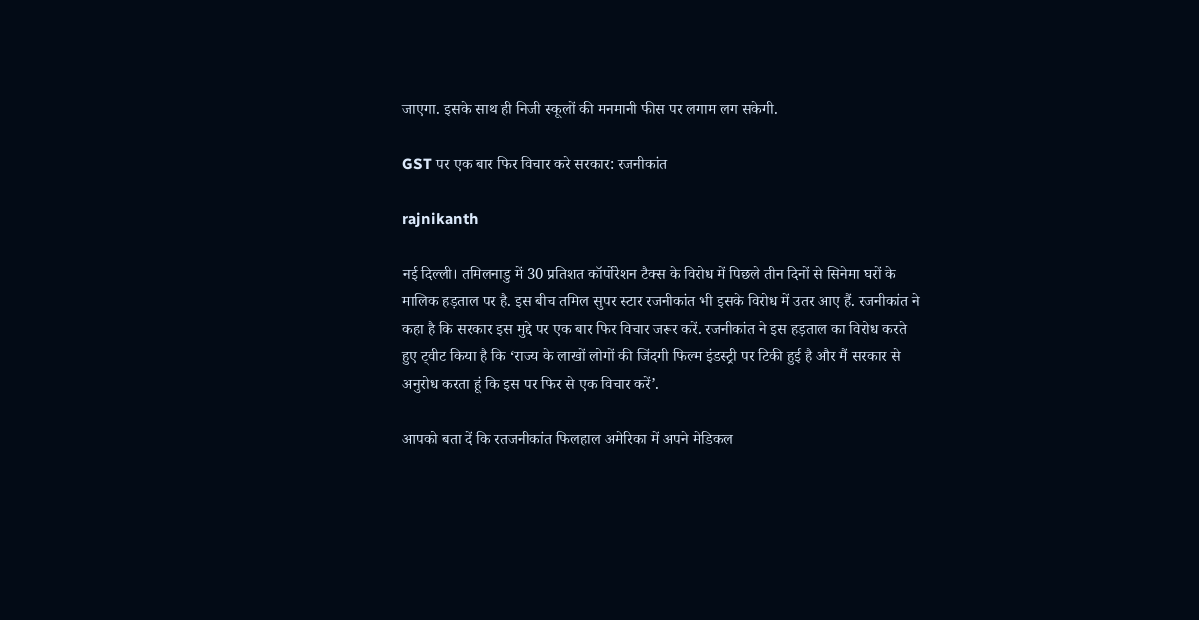जाएगा. इसके साथ ही निजी स्कूलों की मनमानी फीस पर लगाम लग सकेगी.

GST पर एक बार फिर विचार करे सरकार: रजनीकांत

rajnikanth

नई दिल्ली। तमिलनाडु में 30 प्रतिशत कॉर्पोरेशन टैक्स के विरोध में पिछले तीन दिनों से सिनेमा घरों के मालिक हड़ताल पर है. इस बीच तमिल सुपर स्टार रजनीकांत भी इसके विरोध में उतर आए हैं. रजनीकांत ने कहा है कि सरकार इस मुद्दे पर एक बार फिर विचार जरूर करें. रजनीकांत ने इस हड़ताल का विरोध करते हुए ट्वीट किया है कि ‘राज्य के लाखों लोगों की जिंदगी फिल्म इंडस्ट्री पर टिकी हुई है और मैं सरकार से अनुरोध करता हूं कि इस पर फिर से एक विचार करें’.

आपको बता दें कि रतजनीकांत फिलहाल अमेरिका में अपने मेडिकल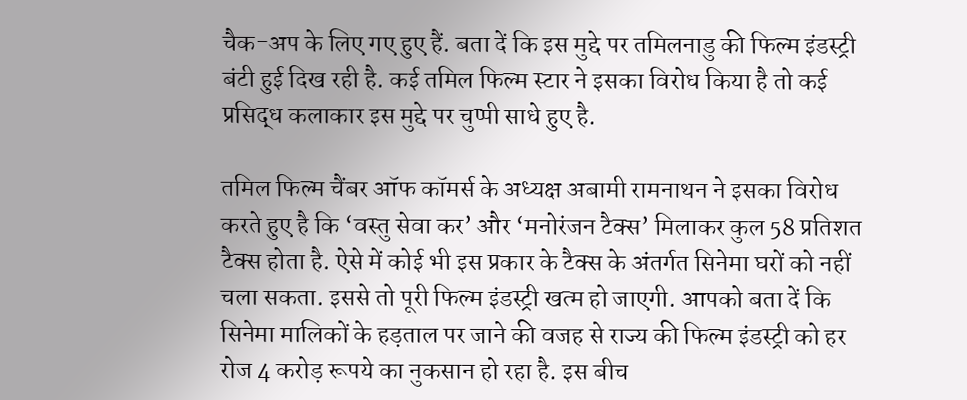चैक-अप के लिए गए हुए हैं. बता दें कि इस मुद्दे पर तमिलनाडु की फिल्म इंडस्ट्री बंटी हुई दिख रही है. कई तमिल फिल्म स्टार ने इसका विरोध किया है तो कई प्रसिद्ध कलाकार इस मुद्दे पर चुप्पी साधे हुए है.

तमिल फिल्म चैंबर ऑफ कॉमर्स के अध्यक्ष अबामी रामनाथन ने इसका विरोध करते हुए है कि ‘वस्तु सेवा कर’ और ‘मनोरंजन टैक्स’ मिलाकर कुल 58 प्रतिशत टैक्स होता है. ऐसे में कोई भी इस प्रकार के टैक्स के अंतर्गत सिनेमा घरों को नहीं चला सकता. इससे तो पूरी फिल्म इंडस्ट्री खत्म हो जाएगी. आपको बता दें कि सिनेमा मालिकों के हड़ताल पर जाने की वजह से राज्य की फिल्म इंडस्ट्री को हर रोज 4 करोड़ रूपये का नुकसान हो रहा है. इस बीच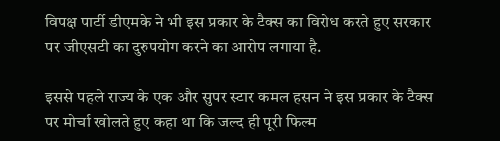विपक्ष पार्टी डीएमके ने भी इस प्रकार के टैक्स का विरोध करते हुए सरकार पर जीएसटी का दुरुपयोग करने का आरोप लगाया है.

इससे पहले राज्य के एक और सुपर स्टार कमल हसन ने इस प्रकार के टैक्स पर मोर्चा खोलते हुए कहा था कि जल्द ही पूरी फिल्म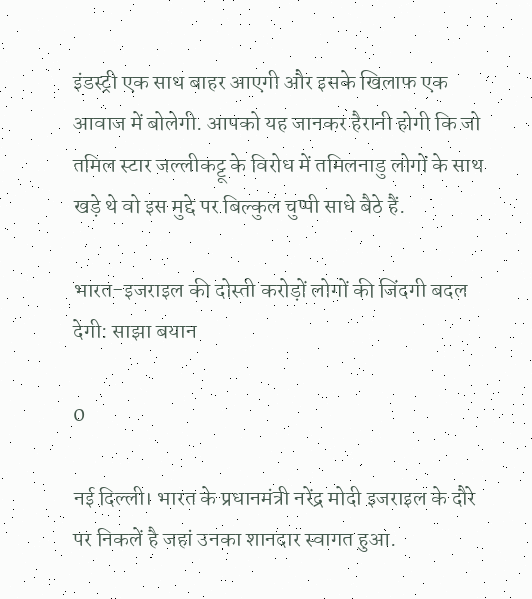इंडस्ट्री एक साथ बाहर आएगी और इसके खिलाफ एक आवाज में बोलेगी. आपको यह जानकर हैरानी होगी कि जो तमिल स्टार जल्लीकट्टू के विरोध में तमिलनाडु लोगों के साथ खड़े थे वो इस मुद्दे पर बिल्कुल चुप्पी साधे बैठे हैं.

भारत-इजराइल की दोस्ती करोड़ों लोगों की जिंदगी बदल देगी: साझा बयान

0

नई दिल्ली। भारत के प्रधानमंत्री नरेंद्र मोदी इजराइल के दौरे पर निकलें है जहां उनका शानदार स्वागत हुआ.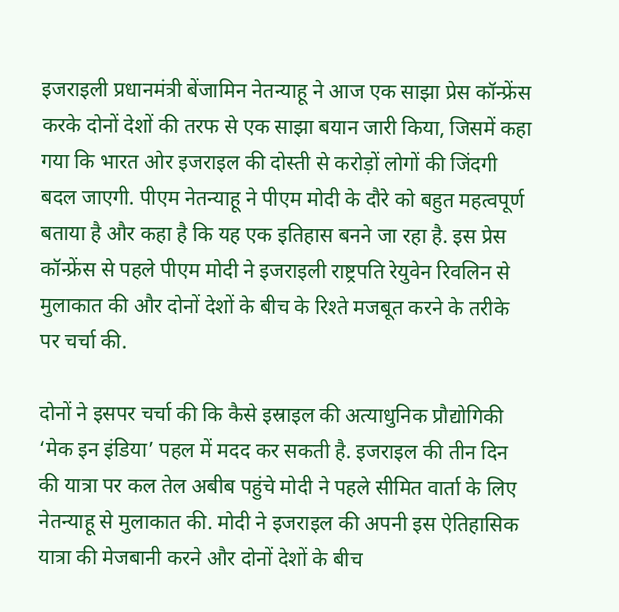इजराइली प्रधानमंत्री बेंजामिन नेतन्याहू ने आज एक साझा प्रेस कॉन्फ्रेंस करके दोनों देशों की तरफ से एक साझा बयान जारी किया, जिसमें कहा गया कि भारत ओर इजराइल की दोस्ती से करोड़ों लोगों की जिंदगी बदल जाएगी. पीएम नेतन्याहू ने पीएम मोदी के दौरे को बहुत महत्वपूर्ण बताया है और कहा है कि यह एक इतिहास बनने जा रहा है. इस प्रेस कॉन्फ्रेंस से पहले पीएम मोदी ने इजराइली राष्ट्रपति रेयुवेन रिवलिन से मुलाकात की और दोनों देशों के बीच के रिश्ते मजबूत करने के तरीके पर चर्चा की.

दोनों ने इसपर चर्चा की कि कैसे इस्राइल की अत्याधुनिक प्रौद्योगिकी ‘मेक इन इंडिया’ पहल में मदद कर सकती है. इजराइल की तीन दिन की यात्रा पर कल तेल अबीब पहुंचे मोदी ने पहले सीमित वार्ता के लिए नेतन्याहू से मुलाकात की. मोदी ने इजराइल की अपनी इस ऐतिहासिक यात्रा की मेजबानी करने और दोनों देशों के बीच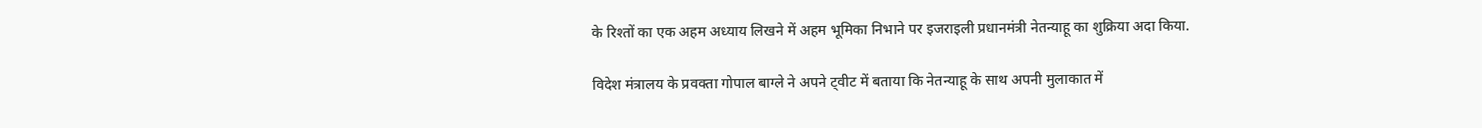के रिश्तों का एक अहम अध्याय लिखने में अहम भूमिका निभाने पर इजराइली प्रधानमंत्री नेतन्याहू का शुक्रिया अदा किया.

विदेश मंत्रालय के प्रवक्ता गोपाल बाग्ले ने अपने ट्वीट में बताया कि नेतन्याहू के साथ अपनी मुलाकात में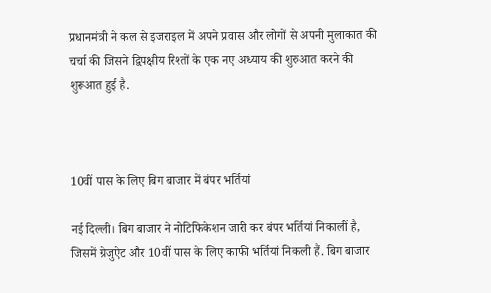प्रधानमंत्री ने कल से इजराइल में अपने प्रवास और लोगों से अपनी मुलाकात की चर्चा की जिसने द्विपक्षीय रिश्तों के एक नए अध्याय की शुरुआत करने की शुरूआत हुई है.



10वीं पास के लिए बिग बाजार में बंपर भर्तियां

नई दिल्ली। बिग बाजार ने नोटिफिकेशन जारी कर बंपर भर्तियां निकालीं है, जिसमें ग्रेजुऐट और 10वीं पास के लिए काफी भर्तियां निकली हैं. बिग बाजार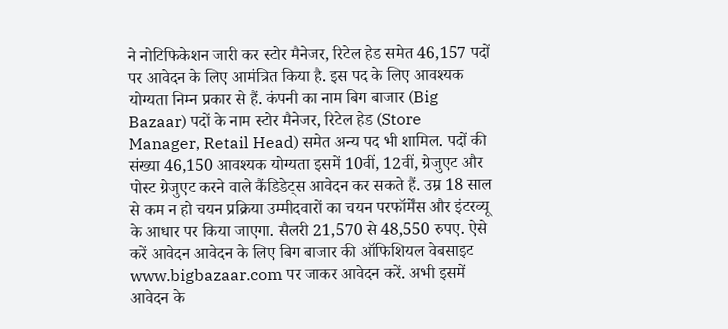ने नोटिफिकेशन जारी कर स्टोर मैनेजर, रिटेल हेड समेत 46,157 पदों पर आवेदन के लिए आमंत्रित किया है. इस पद के लिए आवश्यक योग्यता निम्न प्रकार से हैं. कंपनी का नाम बिग बाजार (Big Bazaar) पदों के नाम स्टोर मैनेजर, रिटेल हेड (Store Manager, Retail Head) समेत अन्य पद भी शामिल. पदों की संख्या 46,150 आवश्यक योग्यता इसमें 10वीं, 12वीं, ग्रेजुएट और पोस्ट ग्रेजुएट करने वाले कैंडिडेट्स आवेदन कर सकते हैं. उम्र 18 साल से कम न हो चयन प्रक्रिया उम्मीदवारों का चयन परफॉर्मेंस और इंटरव्यू के आधार पर किया जाएगा. सैलरी 21,570 से 48,550 रुपए. ऐसे करें आवेदन आवेदन के लिए बिग बाजार की ऑफिशियल वेबसाइट www.bigbazaar.com पर जाकर आवेदन करें. अभी इसमें आवेदन के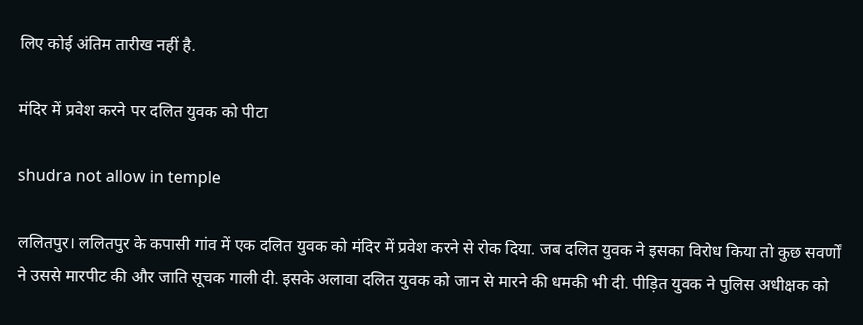लिए कोई अंतिम तारीख नहीं है.

मंदिर में प्रवेश करने पर दलित युवक को पीटा

shudra not allow in temple

ललितपुर। ललितपुर के कपासी गांव में एक दलित युवक को मंदिर में प्रवेश करने से रोक दिया. जब दलित युवक ने इसका विरोध किया तो कुछ सवर्णों ने उससे मारपीट की और जाति सूचक गाली दी. इसके अलावा दलित युवक को जान से मारने की धमकी भी दी. पीड़ित युवक ने पुलिस अधीक्षक को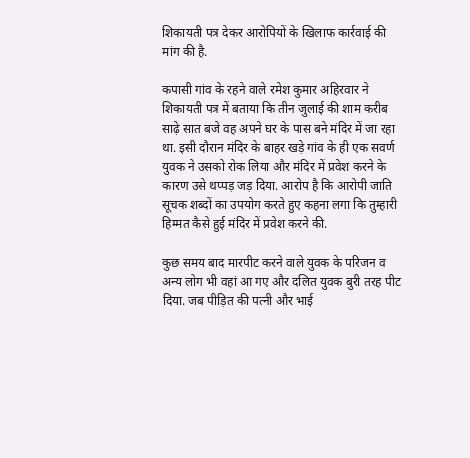शिकायती पत्र देकर आरोपियों के खिलाफ कार्रवाई की मांग की है.

कपासी गांव के रहने वाले रमेश कुमार अहिरवार ने शिकायती पत्र में बताया कि तीन जुलाई की शाम करीब साढ़े सात बजे वह अपने घर के पास बने मंदिर में जा रहा था. इसी दौरान मंदिर के बाहर खड़े गांव के ही एक सवर्ण युवक ने उसको रोक लिया और मंदिर में प्रवेश करने के कारण उसे थप्पड़ जड़ दिया. आरोप है कि आरोपी जाति सूचक शब्दों का उपयोग करते हुए कहना लगा कि तुम्हारी हिम्मत कैसे हुई मंदिर में प्रवेश करने की.

कुछ समय बाद मारपीट करने वाले युवक के परिजन व अन्य लोग भी वहां आ गए और दलित युवक बुरी तरह पीट दिया. जब पीड़ित की पत्नी और भाई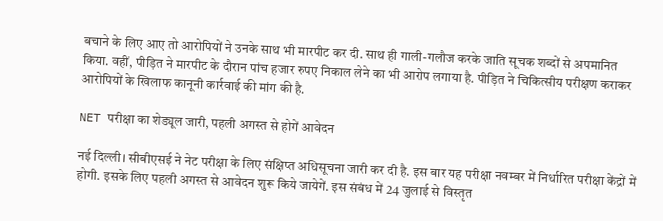बचाने के लिए आए तो आरोपियों ने उनके साथ भी मारपीट कर दी. साथ ही गाली-गलौज करके जाति सूचक शब्दों से अपमानित किया. वहीं, पीड़ित ने मारपीट के दौरान पांच हजार रुपए निकाल लेने का भी आरोप लगाया है. पीड़ित ने चिकित्सीय परीक्षण कराकर आरोपियों के खिलाफ कानूनी कार्रवाई की मांग की है.

NET परीक्षा का शेड्यूल जारी, पहली अगस्त से होगें आवेदन

नई दिल्ली। सीबीएसई ने नेट परीक्षा के लिए संक्षिप्त अधिसूचना जारी कर दी है. इस बार यह परीक्षा नवम्बर में निर्धारित परीक्षा केंद्रों में होगी. इसके लिए पहली अगस्त से आवेदन शुरू किये जायेगें. इस संबंध में 24 जुलाई से विस्तृत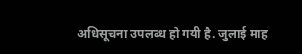अधिसूचना उपलब्ध हो गयी है. जुलाई माह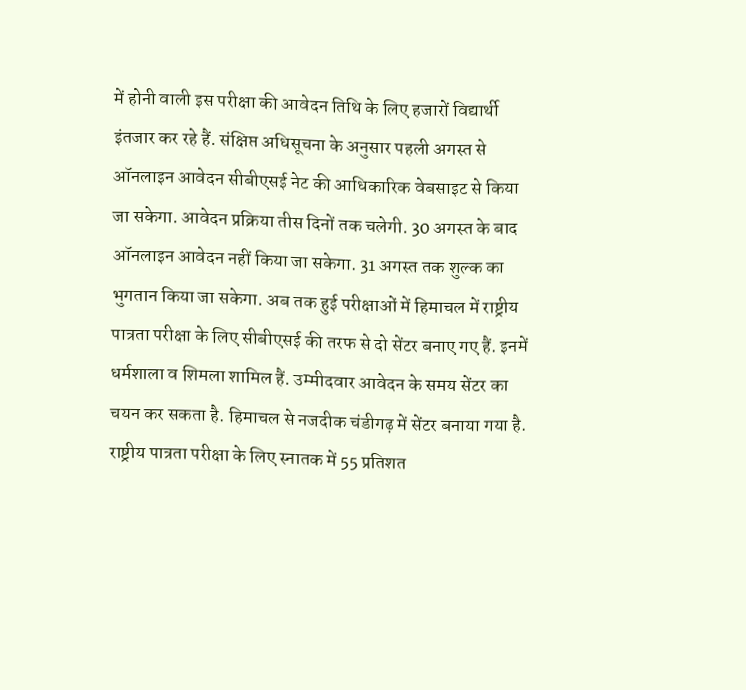में होनी वाली इस परीक्षा की आवेदन तिथि के लिए हजारों विद्यार्थी इंतजार कर रहे हैं. संक्षिप्त अधिसूचना के अनुसार पहली अगस्त से ऑनलाइन आवेदन सीबीएसई नेट की आधिकारिक वेबसाइट से किया जा सकेगा. आवेदन प्रक्रिया तीस दिनों तक चलेगी. 30 अगस्त के बाद ऑनलाइन आवेदन नहीं किया जा सकेगा. 31 अगस्त तक शुल्क का भुगतान किया जा सकेगा. अब तक हुई परीक्षाओं में हिमाचल में राष्ट्रीय पात्रता परीक्षा के लिए सीबीएसई की तरफ से दो सेंटर बनाए गए हैं. इनमें धर्मशाला व शिमला शामिल हैं. उम्मीदवार आवेदन के समय सेंटर का चयन कर सकता है. हिमाचल से नजदीक चंडीगढ़ में सेंटर बनाया गया है. राष्ट्रीय पात्रता परीक्षा के लिए स्नातक में 55 प्रतिशत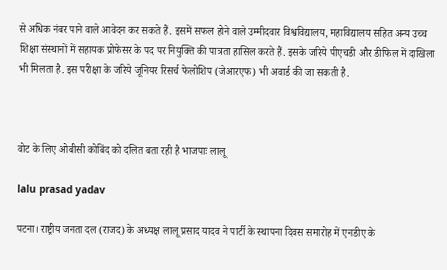से अधिक नंबर पाने वाले आवेदन कर सकते हैं. इसमें सफल होने वाले उम्मीदवार विश्वविद्यालय, महाविद्यालय सहित अन्य उच्च शिक्षा संस्थानों में सहायक प्रोफेसर के पद पर नियुक्ति की पात्रता हासिल करते हैं. इसके जरिये पीएचडी और डीफिल में दाखिला भी मिलता है. इस परीक्षा के जरिये जूनियर रिसर्च फेलोशिप (जेआरएफ) भी अवार्ड की जा सकती है.



वोट के लिए ओबीसी कोबिंद को दलित बता रही है भाजपाः लालू

lalu prasad yadav

पटना। राष्ट्रीय जनता दल (राजद) के अध्यक्ष लालू प्रसाद यादव ने पार्टी के स्‍थापना दिवस समारोह में एनडीए के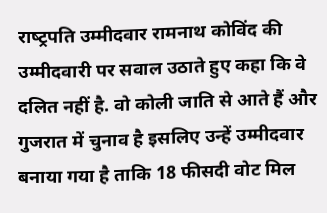राष्‍ट्रपति उम्मीदवार रामनाथ कोविंद की उम्मीदवारी पर सवाल उठाते हुए कहा कि वे दलित नहीं है. वो कोली जाति से आते हैं और गुजरात में चुनाव है इसलिए उन्हें उम्मीदवार बनाया गया है ताकि 18 फीसदी वोट मिल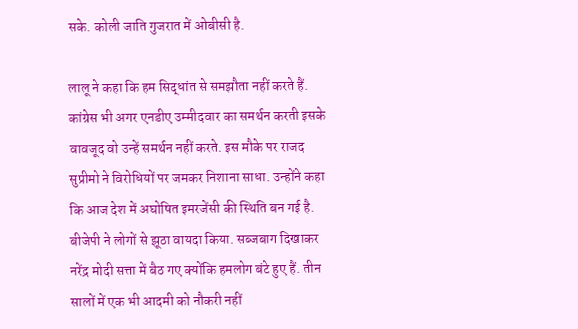सके. कोली जाति गुजरात में ओबीसी है.

लालू ने कहा कि हम सिद्धांत से समझौता नहीं करते हैं. कांग्रेस भी अगर एनडीए उम्मीदवार का समर्थन करती इसके वावजूद वो उन्हें समर्थन नहीं करते. इस मौके पर राजद सुप्रीमो ने विरोधियों पर जमकर निशाना साधा. उन्होंने कहा कि आज देश में अघोषित इमरजेंसी की स्थिति बन गई है. बीजेपी ने लोगों से झूठा वायदा किया. सब्जबाग दिखाकर नरेंद्र मोदी सत्ता में बैठ गए क्योंकि हमलोग बंटे हुए हैं. तीन सालों में एक भी आदमी को नौकरी नहीं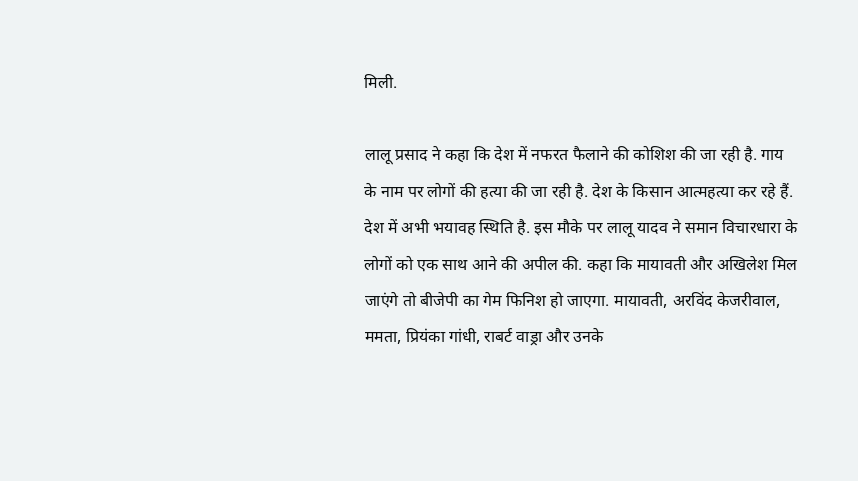मिली.

लालू प्रसाद ने कहा कि देश में नफरत फैलाने की कोशिश की जा रही है. गाय के नाम पर लोगों की हत्या की जा रही है. देश के किसान आत्महत्या कर रहे हैं. देश में अभी भयावह स्थिति है. इस मौके पर लालू यादव ने समान विचारधारा के लोगों को एक साथ आने की अपील की. कहा कि मायावती और अखिलेश मिल जाएंगे तो बीजेपी का गेम फिनिश हो जाएगा. मायावती, अरविंद केजरीवाल, ममता, प्रियंका गांधी, राबर्ट वाड्रा और उनके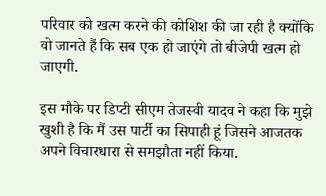परिवार को खत्म करने की कोशिश की जा रही है क्योंकि वो जानते हैं कि सब एक हो जाएंगे तो बीजेपी खत्म हो जाएगी.

इस मौके पर डिप्टी सीएम तेजस्वी यादव ने कहा कि मुझे खुशी है कि मैं उस पार्टी का सिपाही हूं जिसने आजतक अपने विचारधारा से समझौता नहीं किया.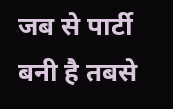जब से पार्टी बनी है तबसे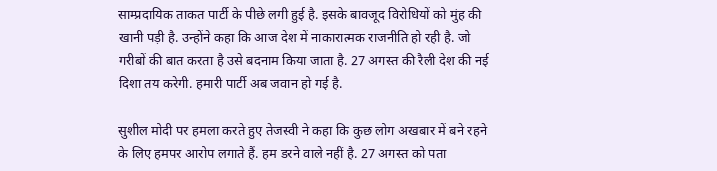साम्प्रदायिक ताकत पार्टी के पीछे लगी हुई है. इसके बावजूद विरोधियों को मुंह की खानी पड़ी है. उन्होंने कहा कि आज देश में नाकारात्मक राजनीति हो रही है. जो गरीबों की बात करता है उसे बदनाम किया जाता है. 27 अगस्त की रैली देश की नई दिशा तय करेगी. हमारी पार्टी अब जवान हो गई है.

सुशील मोदी पर हमला करते हुए तेजस्‍वी ने कहा कि कुछ लोग अखबार में बने रहने के लिए हमपर आरोप लगाते हैं. हम डरने वाले नहीं है. 27 अगस्त को पता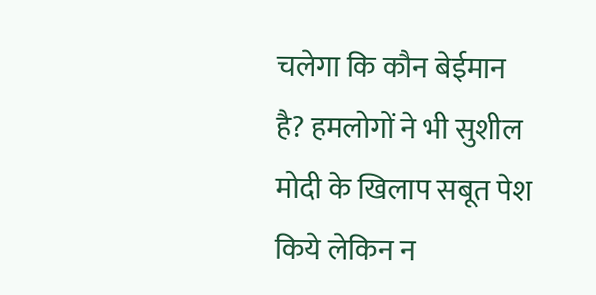चलेगा कि कौन बेईमान है? हमलोगों ने भी सुशील मोदी के खिलाप सबूत पेश किये लेकिन न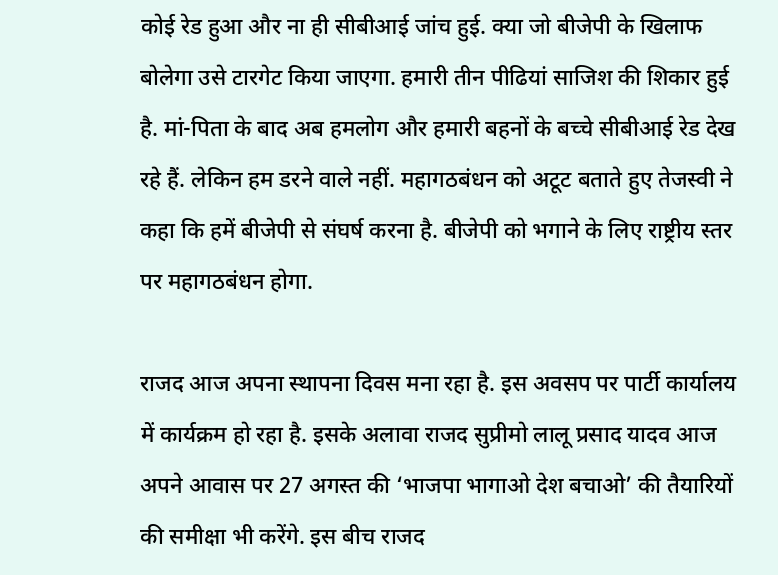कोई रेड हुआ और ना ही सीबीआई जांच हुई. क्या जो बीजेपी के खिलाफ बोलेगा उसे टारगेट किया जाएगा. हमारी तीन पीढियां साजिश की शिकार हुई है. मां-पिता के बाद अब हमलोग और हमारी बहनों के बच्चे सीबीआई रेड देख रहे हैं. लेकिन हम डरने वाले नहीं. महागठबंधन को अटूट बताते हुए तेजस्‍वी ने कहा कि हमें बीजेपी से संघर्ष करना है. बीजेपी को भगाने के लिए राष्ट्रीय स्तर पर महागठबंधन होगा.

राजद आज अपना स्‍थापना दिवस मना रहा है. इस अवसप पर पार्टी कार्यालय में कार्यक्रम हो रहा है. इसके अलावा राजद सुप्रीमो लालू प्रसाद यादव आज अपने आवास पर 27 अगस्त की ‘भाजपा भागाओ देश बचाओ’ की तैयारियों की समीक्षा भी करेंगे. इस बीच राजद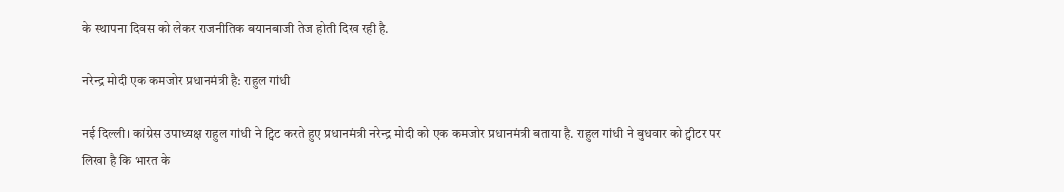के स्‍थापना दिवस को लेकर राजनीतिक बयानबाजी तेज होती दिख रही है.

नरेन्द्र मोदी एक कमजोर प्रधानमंत्री है: राहुल गांधी

नई दिल्ली। कांग्रेस उपाध्यक्ष राहुल गांधी ने ट्विट करते हुए प्रधानमंत्री नरेन्द्र मोदी को एक कमजोर प्रधानमंत्री बताया है. राहुल गांधी ने बुधवार को ट्वीटर पर लिखा है कि भारत के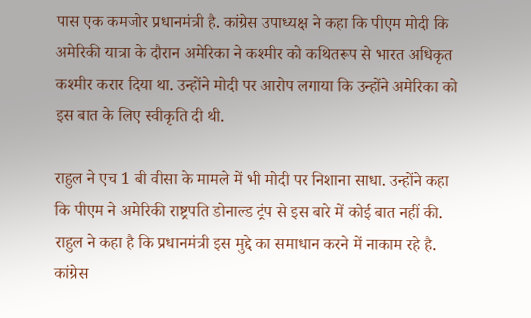पास एक कमजोर प्रधानमंत्री है. कांग्रेस उपाध्यक्ष ने कहा कि पीएम मोदी कि अमेरिकी यात्रा के दौरान अमेरिका ने कश्मीर को कथितरूप से भारत अधिकृत कश्मीर करार दिया था. उन्होंने मोदी पर आरोप लगाया कि उन्होंने अमेरिका को इस बात के लिए स्वीकृति दी थी.

राहुल ने एच 1 बी वीसा के मामले में भी मोदी पर निशाना साधा. उन्होंने कहा कि पीएम ने अमेरिकी राष्ट्रपति डोनाल्ड ट्रंप से इस बारे में कोई बात नहीं की. राहुल ने कहा है कि प्रधानमंत्री इस मुद्दे का समाधान करने में नाकाम रहे है. कांग्रेस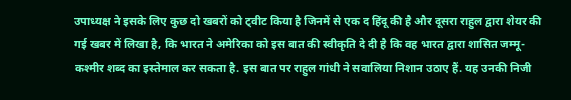उपाध्यक्ष ने इसके लिए कुछ दो खबरों को ट्वीट किया है जिनमें से एक द हिंदू की है और दूसरा राहुल द्वारा शेयर की गई खबर में लिखा है, कि भारत ने अमेरिका को इस बात की स्वीकृति दे दी है कि वह भारत द्वारा शासित जम्मू-कश्मीर शब्द का इस्तेमाल कर सकता है. इस बात पर राहुल गांधी ने सवालिया निशान उठाए हैं. यह उनकी निजी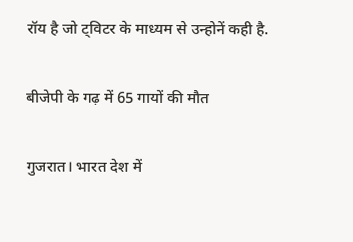रॉय है जो ट्विटर के माध्यम से उन्होनें कही है.

बीजेपी के गढ़ में 65 गायों की मौत

गुजरात। भारत देश में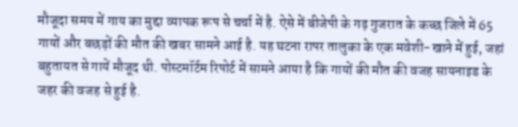मौजूदा समय में गाय का मुद्दा व्यापक रूप से चर्चा में है. ऐसे में बीजेपी के गढ़ गुजरात के कच्‍छ जिले में 65 गायों और बछड़ों की मौत की खबर सामने आई है. यह घटना रापर तालुका के एक मवेशी-खाने में हुई, जहां बहुतायत से गायें मौजूद थी. पोस्‍टमॉर्टम रिपोर्ट में सामने आया है कि गायों की मौत की वजह सायनाइड के जहर की वजह से हुई है.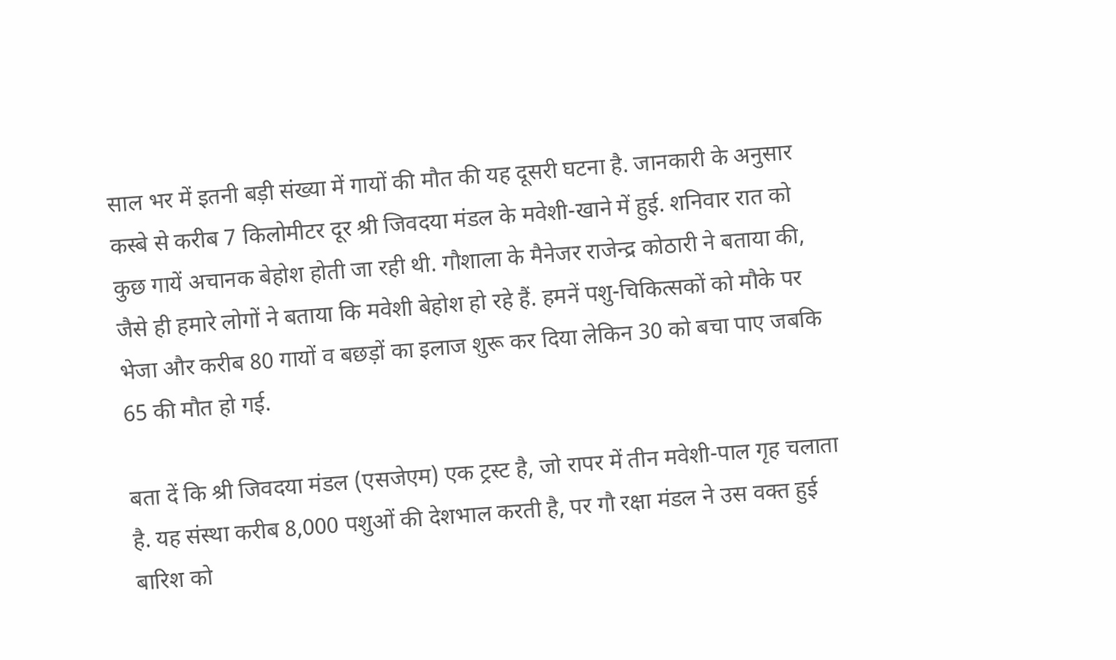साल भर में इतनी बड़ी संख्‍या में गायों की मौत की यह दूसरी घटना है. जानकारी के अनुसार कस्‍बे से करीब 7 किलोमीटर दूर श्री जिवदया मंडल के मवेशी-खाने में हुई. शनिवार रात को कुछ गायें अचानक बेहोश होती जा रही थी. गौशाला के मैनेजर राजेन्‍द्र कोठारी ने बताया की, जैसे ही हमारे लोगों ने बताया कि मवेशी बेहोश हो रहे हैं. हमनें पशु-चिकित्‍सकों को मौके पर भेजा और करीब 80 गायों व बछड़ों का इलाज शुरू कर दिया लेकिन 30 को बचा पाए जबकि 65 की मौत हो गई.

बता दें कि श्री जिवदया मंडल (एसजेएम) एक ट्रस्‍ट है, जो रापर में तीन मवेशी-पाल गृह चलाता है. यह संस्‍था करीब 8,000 पशुओं की देशभाल करती है, पर गौ रक्षा मंडल ने उस वक्त हुई बारिश को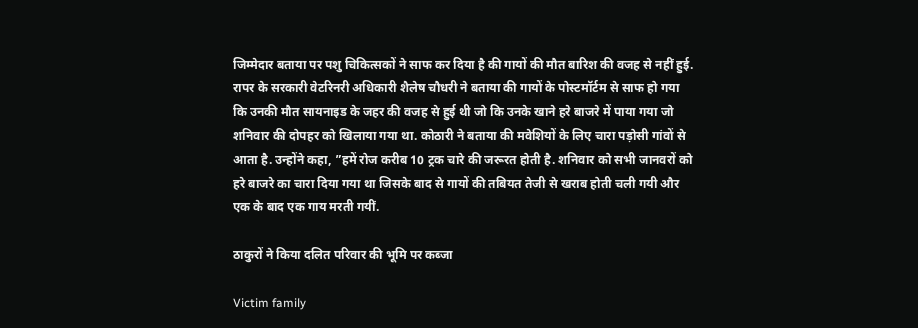जिम्मेदार बताया पर पशु चिकित्‍सकों ने साफ कर दिया है की गायों की मौत बारिश की वजह से नहीं हुई. रापर के सरकारी वेटरिनरी अधिकारी शैलेष चौधरी ने बताया की गायों के पोस्‍टमॉर्टम से साफ हो गया कि उनकी मौत सायनाइड के जहर की वजह से हुई थी जो कि उनके खाने हरे बाजरे में पाया गया जो शनिवार की दोपहर को खिलाया गया था. कोठारी ने बताया की मवेशियों के लिए चारा पड़ोसी गांवों से आता है. उन्‍होंने कहा, ”हमें रोज करीब 10 ट्रक चारे की जरूरत होती है. शनिवार को सभी जानवरों को हरे बाजरे का चारा दिया गया था जिसके बाद से गायों की तबियत तेजी से खराब होती चली गयी और एक के बाद एक गाय मरती गयीं.

ठाकुरों ने किया दलित परिवार की भूमि पर कब्जा

Victim family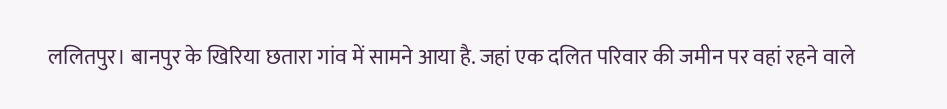ललितपुर। बानपुर के खिरिया छतारा गांव में सामने आया है. जहां एक दलित परिवार की जमीन पर वहां रहने वाले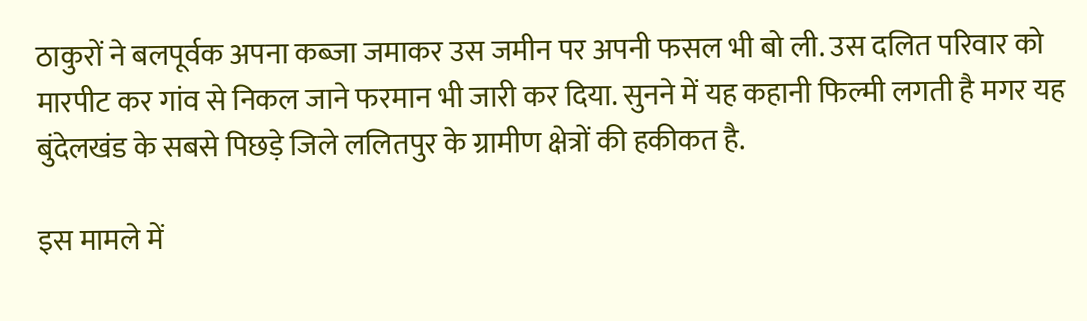ठाकुरों ने बलपूर्वक अपना कब्जा जमाकर उस जमीन पर अपनी फसल भी बो ली. उस दलित परिवार को मारपीट कर गांव से निकल जाने फरमान भी जारी कर दिया. सुनने में यह कहानी फिल्मी लगती है मगर यह बुंदेलखंड के सबसे पिछड़े जिले ललितपुर के ग्रामीण क्षेत्रों की हकीकत है.

इस मामले में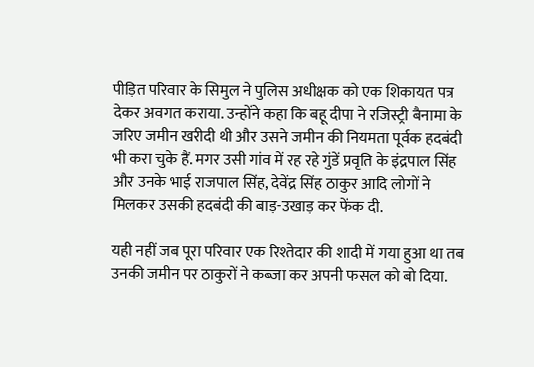पीड़ित परिवार के सिमुल ने पुलिस अधीक्षक को एक शिकायत पत्र देकर अवगत कराया. उन्होंने कहा कि बहू दीपा ने रजिस्ट्री बैनामा के जरिए जमीन खरीदी थी और उसने जमीन की नियमता पूर्वक हदबंदी भी करा चुके हैं. मगर उसी गांव में रह रहे गुंडें प्रवृति के इंद्रपाल सिंह और उनके भाई राजपाल सिंह, देवेंद्र सिंह ठाकुर आदि लोगों ने मिलकर उसकी हदबंदी की बाड़-उखाड़ कर फेंक दी.

यही नहीं जब पूरा परिवार एक रिश्तेदार की शादी में गया हुआ था तब उनकी जमीन पर ठाकुरों ने कब्जा कर अपनी फसल को बो दिया.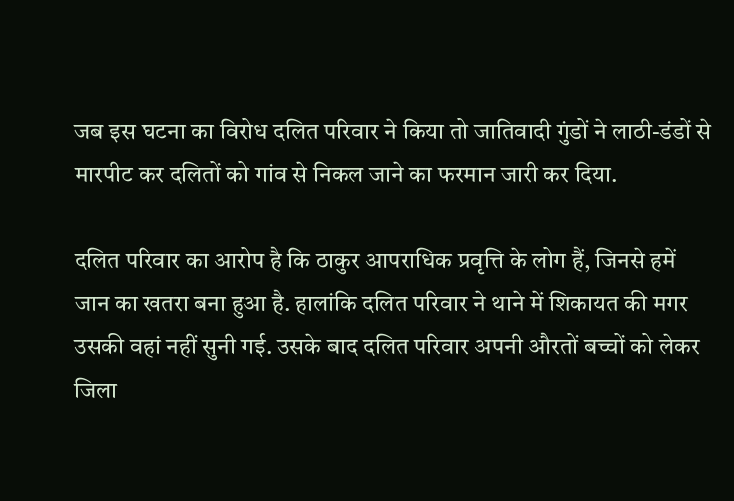जब इस घटना का विरोध दलित परिवार ने किया तो जातिवादी गुंडों ने लाठी-डंडों से मारपीट कर दलितों को गांव से निकल जाने का फरमान जारी कर दिया.

दलित परिवार का आरोप है कि ठाकुर आपराधिक प्रवृत्ति के लोग हैं, जिनसे हमें जान का खतरा बना हुआ है. हालांकि दलित परिवार ने थाने में शिकायत की मगर उसकी वहां नहीं सुनी गई. उसके बाद दलित परिवार अपनी औरतों बच्चों को लेकर जिला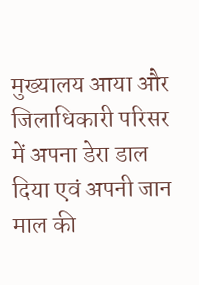मुख्यालय आया और जिलाधिकारी परिसर में अपना डेरा डाल दिया एवं अपनी जान माल की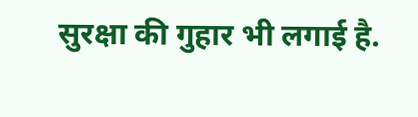सुरक्षा की गुहार भी लगाई है.